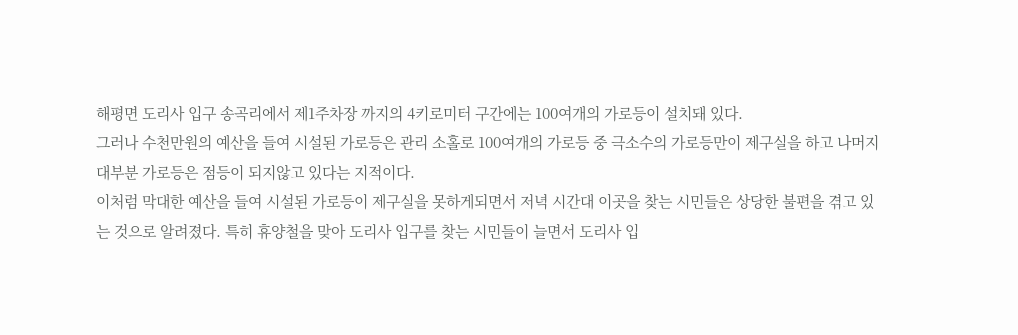해평면 도리사 입구 송곡리에서 제1주차장 까지의 4키로미터 구간에는 100여개의 가로등이 설치돼 있다.
그러나 수천만원의 예산을 들여 시설된 가로등은 관리 소홀로 100여개의 가로등 중 극소수의 가로등만이 제구실을 하고 나머지 대부분 가로등은 점등이 되지않고 있다는 지적이다.
이처럼 막대한 예산을 들여 시설된 가로등이 제구실을 못하게되면서 저녁 시간대 이곳을 찾는 시민들은 상당한 불편을 겪고 있는 것으로 알려졌다. 특히 휴양철을 맞아 도리사 입구를 찾는 시민들이 늘면서 도리사 입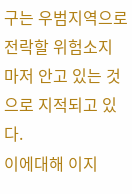구는 우범지역으로 전락할 위험소지 마저 안고 있는 것으로 지적되고 있다.
이에대해 이지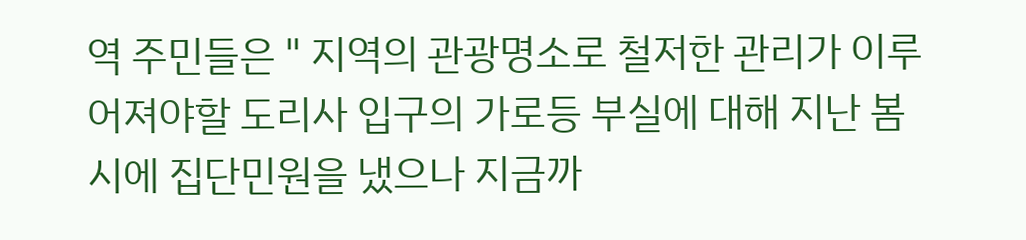역 주민들은 " 지역의 관광명소로 철저한 관리가 이루어져야할 도리사 입구의 가로등 부실에 대해 지난 봄 시에 집단민원을 냈으나 지금까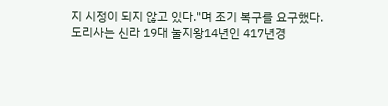지 시정이 되지 않고 있다."며 조기 복구를 요구했다.
도리사는 신라 19대 눌지왕14년인 417년경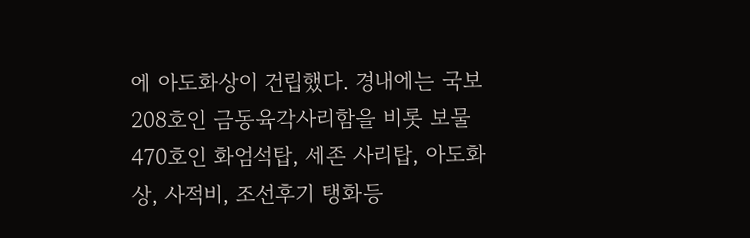에 아도화상이 건립했다. 경내에는 국보 208호인 금동육각사리함을 비롯 보물 470호인 화엄석탑, 세존 사리탑, 아도화상, 사적비, 조선후기 탱화등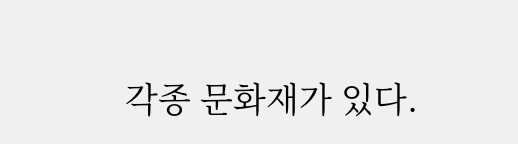각종 문화재가 있다.